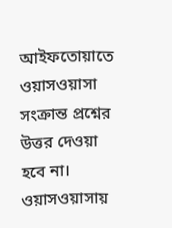আইফতোয়াতে ওয়াসওয়াসা সংক্রান্ত প্রশ্নের উত্তর দেওয়া হবে না। ওয়াসওয়াসায়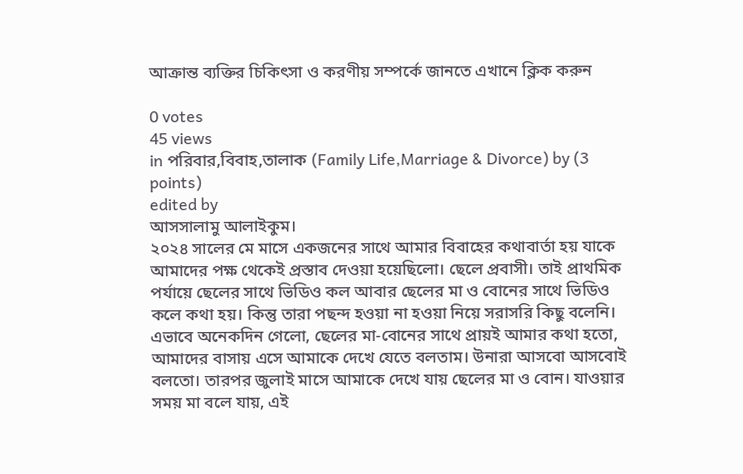আক্রান্ত ব্যক্তির চিকিৎসা ও করণীয় সম্পর্কে জানতে এখানে ক্লিক করুন

0 votes
45 views
in পরিবার,বিবাহ,তালাক (Family Life,Marriage & Divorce) by (3 points)
edited by
আসসালামু আলাইকুম।
২০২৪ সালের মে মাসে একজনের সাথে আমার বিবাহের কথাবার্তা হয় যাকে আমাদের পক্ষ থেকেই প্রস্তাব দেওয়া হয়েছিলো। ছেলে প্রবাসী। তাই প্রাথমিক পর্যায়ে ছেলের সাথে ভিডিও কল আবার ছেলের মা ও বোনের সাথে ভিডিও কলে কথা হয়। কিন্তু তারা পছন্দ হওয়া না হওয়া নিয়ে সরাসরি কিছু বলেনি। এভাবে অনেকদিন গেলো, ছেলের মা-বোনের সাথে প্রায়ই আমার কথা হতো, আমাদের বাসায় এসে আমাকে দেখে যেতে বলতাম। উনারা আসবো আসবোই বলতো। তারপর জুলাই মাসে আমাকে দেখে যায় ছেলের মা ও বোন। যাওয়ার সময় মা বলে যায়, এই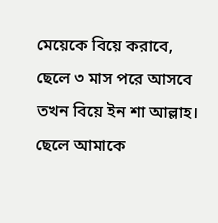মেয়েকে বিয়ে করাবে, ছেলে ৩ মাস পরে আসবে তখন বিয়ে ইন শা আল্লাহ। ছেলে আমাকে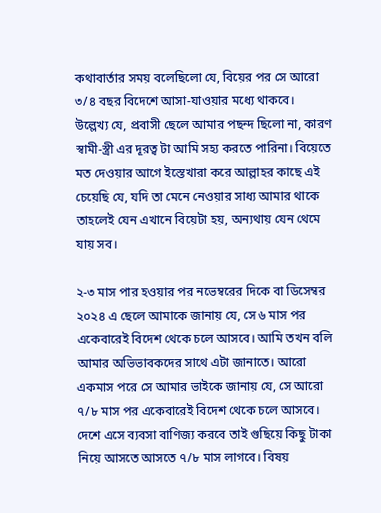কথাবার্তার সময় বলেছিলো যে, বিয়ের পর সে আরো ৩/৪ বছর বিদেশে আসা-যাওয়ার মধ্যে থাকবে।
উল্লেখ্য যে, প্রবাসী ছেলে আমার পছন্দ ছিলো না, কারণ স্বামী-স্ত্রী এর দূরত্ব টা আমি সহ্য করতে পারিনা। বিয়েতে মত দেওয়ার আগে ইস্তেখারা করে আল্লাহর কাছে এই চেয়েছি যে, যদি তা মেনে নেওয়ার সাধ্য আমার থাকে তাহলেই যেন এখানে বিয়েটা হয়, অন্যথায় যেন থেমে যায় সব।

২-৩ মাস পার হওয়ার পর নভেম্বরের দিকে বা ডিসেম্বর ২০২৪ এ ছেলে আমাকে জানায় যে, সে ৬ মাস পর একেবারেই বিদেশ থেকে চলে আসবে। আমি তখন বলি আমার অভিভাবকদের সাথে এটা জানাতে। আরো একমাস পরে সে আমার ভাইকে জানায় যে, সে আরো ৭/৮ মাস পর একেবারেই বিদেশ থেকে চলে আসবে। দেশে এসে ব্যবসা বাণিজ্য করবে তাই গুছিয়ে কিছু টাকা নিয়ে আসতে আসতে ৭/৮ মাস লাগবে। বিষয়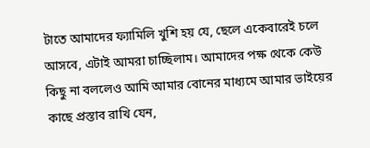টাতে আমাদের ফ্যামিলি খুশি হয় যে, ছেলে একেবারেই চলে আসবে, এটাই আমরা চাচ্ছিলাম। আমাদের পক্ষ থেকে কেউ কিছু না বললেও আমি আমার বোনের মাধ্যমে আমার ভাইয়ের কাছে প্রস্তাব রাখি যেন,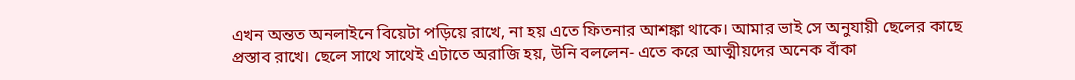এখন অন্তত অনলাইনে বিয়েটা পড়িয়ে রাখে, না হয় এতে ফিতনার আশঙ্কা থাকে। আমার ভাই সে অনুযায়ী ছেলের কাছে প্রস্তাব রাখে। ছেলে সাথে সাথেই এটাতে অরাজি হয়, উনি বললেন- এতে করে আত্মীয়দের অনেক বাঁকা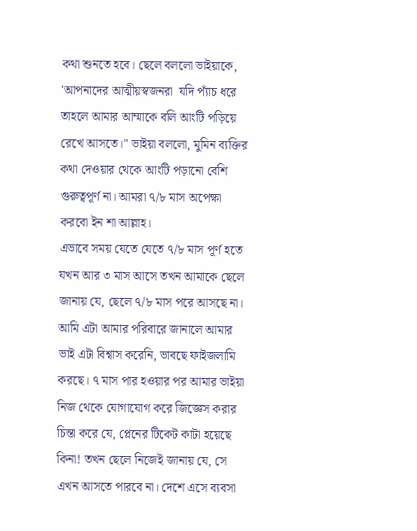কথা শুনতে হবে। ছেলে বললো ভাইয়াকে, 'আপনাদের আত্মীয়স্বজনরা  যদি প্যাঁচ ধরে তাহলে আমার আম্মাকে বলি আংটি পড়িয়ে রেখে আসতে।" ভাইয়া বললো, মুমিন ব্যক্তির কথা দেওয়ার থেকে আংটি পড়ানো বেশি গুরুত্বপূর্ণ না। আমরা ৭/৮ মাস অপেক্ষা করবো ইন শা আল্লাহ।
এভাবে সময় যেতে যেতে ৭/৮ মাস পূর্ণ হতে যখন আর ৩ মাস আসে তখন আমাকে ছেলে জানায় যে, ছেলে ৭/৮ মাস পরে আসছে না। আমি এটা আমার পরিবারে জানালে আমার ভাই এটা বিশ্বাস করেনি, ভাবছে ফাইজলামি করছে। ৭ মাস পার হওয়ার পর আমার ভাইয়া নিজ থেকে যোগাযোগ করে জিজ্ঞেস করার চিন্তা করে যে, প্লেনের টিকেট কাটা হয়েছে কিনা! তখন ছেলে নিজেই জানায় যে, সে এখন আসতে পারবে না। দেশে এসে ব্যবসা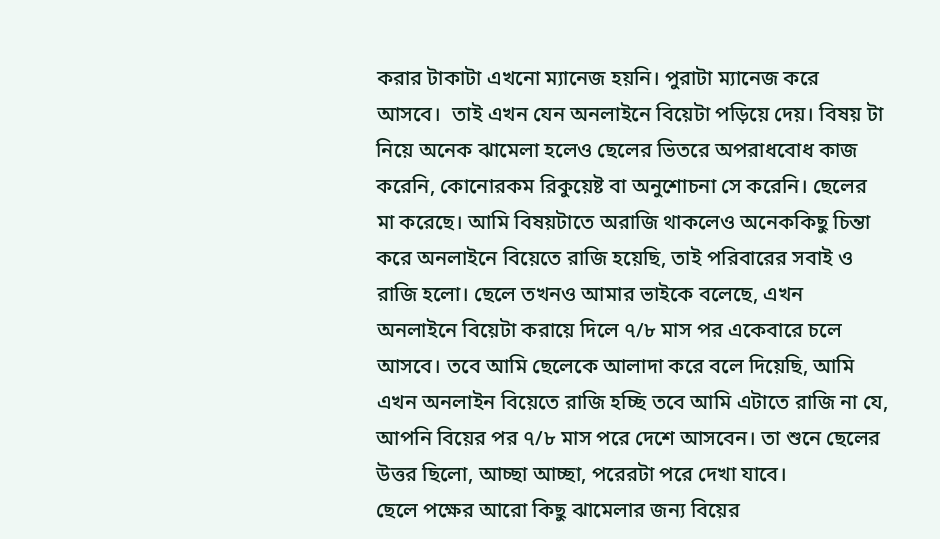করার টাকাটা এখনো ম্যানেজ হয়নি। পুরাটা ম্যানেজ করে আসবে।  তাই এখন যেন অনলাইনে বিয়েটা পড়িয়ে দেয়। বিষয় টা নিয়ে অনেক ঝামেলা হলেও ছেলের ভিতরে অপরাধবোধ কাজ করেনি, কোনোরকম রিকুয়েষ্ট বা অনুশোচনা সে করেনি। ছেলের মা করেছে। আমি বিষয়টাতে অরাজি থাকলেও অনেককিছু চিন্তা করে অনলাইনে বিয়েতে রাজি হয়েছি, তাই পরিবারের সবাই ও রাজি হলো। ছেলে তখনও আমার ভাইকে বলেছে, এখন অনলাইনে বিয়েটা করায়ে দিলে ৭/৮ মাস পর একেবারে চলে আসবে। তবে আমি ছেলেকে আলাদা করে বলে দিয়েছি, আমি এখন অনলাইন বিয়েতে রাজি হচ্ছি তবে আমি এটাতে রাজি না যে, আপনি বিয়ের পর ৭/৮ মাস পরে দেশে আসবেন। তা শুনে ছেলের উত্তর ছিলো, আচ্ছা আচ্ছা, পরেরটা পরে দেখা যাবে।
ছেলে পক্ষের আরো কিছু ঝামেলার জন্য বিয়ের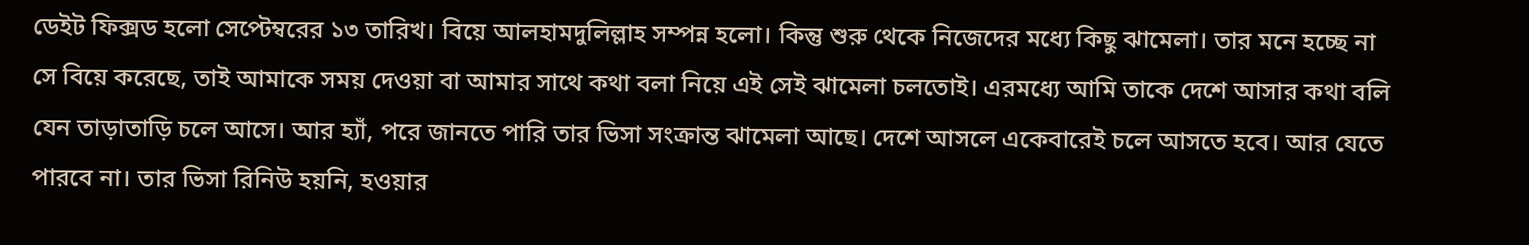ডেইট ফিক্সড হলো সেপ্টেম্বরের ১৩ তারিখ। বিয়ে আলহামদুলিল্লাহ সম্পন্ন হলো। কিন্তু শুরু থেকে নিজেদের মধ্যে কিছু ঝামেলা। তার মনে হচ্ছে না সে বিয়ে করেছে, তাই আমাকে সময় দেওয়া বা আমার সাথে কথা বলা নিয়ে এই সেই ঝামেলা চলতোই। এরমধ্যে আমি তাকে দেশে আসার কথা বলি যেন তাড়াতাড়ি চলে আসে। আর হ্যাঁ, পরে জানতে পারি তার ভিসা সংক্রান্ত ঝামেলা আছে। দেশে আসলে একেবারেই চলে আসতে হবে। আর যেতে পারবে না। তার ভিসা রিনিউ হয়নি, হওয়ার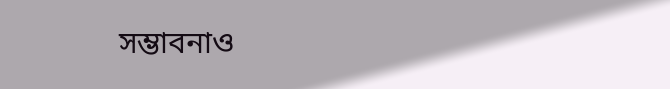সম্ভাবনাও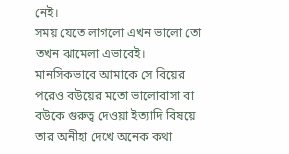নেই।
সময় যেতে লাগলো এখন ভালো তো তখন ঝামেলা এভাবেই। মানসিকভাবে আমাকে সে বিয়ের পরেও বউয়ের মতো ভালোবাসা বা বউকে গুরুত্ব দেওয়া ইত্যাদি বিষয়ে তার অনীহা দেখে অনেক কথা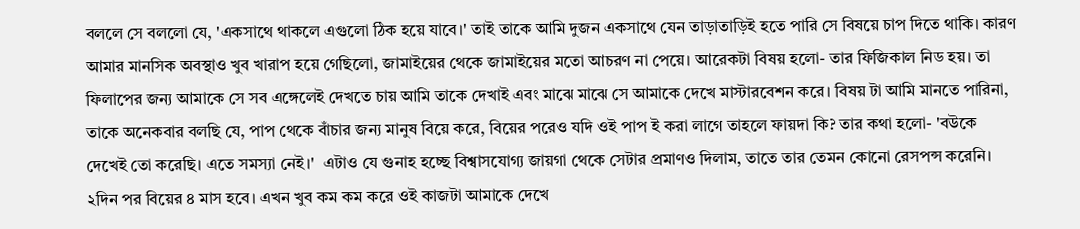বললে সে বললো যে, 'একসাথে থাকলে এগুলো ঠিক হয়ে যাবে।' তাই তাকে আমি দুজন একসাথে যেন তাড়াতাড়িই হতে পারি সে বিষয়ে চাপ দিতে থাকি। কারণ আমার মানসিক অবস্থাও খুব খারাপ হয়ে গেছিলো, জামাইয়ের থেকে জামাইয়ের মতো আচরণ না পেয়ে। আরেকটা বিষয় হলো- তার ফিজিকাল নিড হয়। তা ফিলাপের জন্য আমাকে সে সব এঙ্গেলেই দেখতে চায় আমি তাকে দেখাই এবং মাঝে মাঝে সে আমাকে দেখে মাস্টারবেশন করে। বিষয় টা আমি মানতে পারিনা, তাকে অনেকবার বলছি যে, পাপ থেকে বাঁচার জন্য মানুষ বিয়ে করে, বিয়ের পরেও যদি ওই পাপ ই করা লাগে তাহলে ফায়দা কি? তার কথা হলো- 'বউকে দেখেই তো করেছি। এতে সমস্যা নেই।'  এটাও যে গুনাহ হচ্ছে বিশ্বাসযোগ্য জায়গা থেকে সেটার প্রমাণও দিলাম, তাতে তার তেমন কোনো রেসপন্স করেনি। ২দিন পর বিয়ের ৪ মাস হবে। এখন খুব কম কম করে ওই কাজটা আমাকে দেখে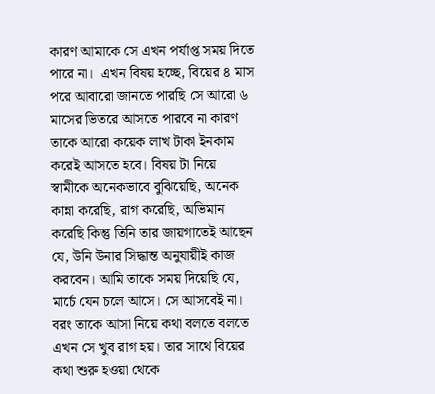কারণ আমাকে সে এখন পর্যাপ্ত সময় দিতে পারে না।  এখন বিষয় হচ্ছে, বিয়ের ৪ মাস পরে আবারো জানতে পারছি সে আরো ৬ মাসের ভিতরে আসতে পারবে না কারণ তাকে আরো কয়েক লাখ টাকা ইনকাম করেই আসতে হবে। বিষয় টা নিয়ে স্বামীকে অনেকভাবে বুঝিয়েছি, অনেক কান্না করেছি, রাগ করেছি, অভিমান করেছি কিন্তু তিনি তার জায়গাতেই আছেন যে, উনি উনার সিদ্ধান্ত অনুযায়ীই কাজ করবেন। আমি তাকে সময় দিয়েছি যে, মার্চে যেন চলে আসে। সে আসবেই না। বরং তাকে আসা নিয়ে কথা বলতে বলতে এখন সে খুব রাগ হয়। তার সাথে বিয়ের কথা শুরু হওয়া থেকে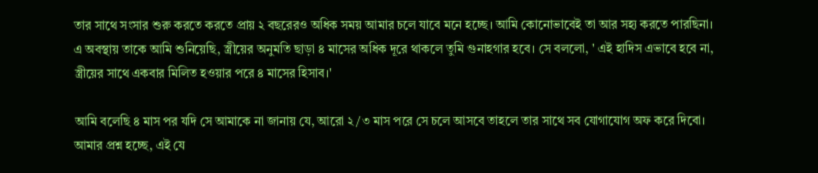তার সাথে সংসার শুরু করতে করতে প্রায় ২ বছরেরও অধিক সময় আমার চলে যাবে মনে হচ্ছে। আমি কোনোভাবেই তা আর সহ্য করতে পারছিনা। এ অবস্থায় তাকে আমি শুনিয়েছি, স্ত্রীয়ের অনুমতি ছাড়া ৪ মাসের অধিক দূরে থাকলে তুমি গুনাহগার হবে। সে বললো, ' এই হাদিস এভাবে হবে না, স্ত্রীয়ের সাথে একবার মিলিত হওয়ার পরে ৪ মাসের হিসাব।'

আমি বলেছি ৪ মাস পর যদি সে আমাকে না জানায় যে, আরো ২/৩ মাস পরে সে চলে আসবে তাহলে তার সাথে সব যোগাযোগ অফ করে দিবো।
আমার প্রশ্ন হচ্ছে, এই যে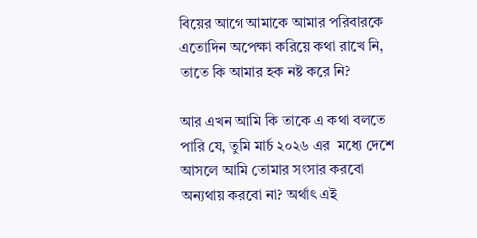বিয়ের আগে আমাকে আমার পরিবারকে এতোদিন অপেক্ষা করিয়ে কথা রাখে নি, তাতে কি আমার হক নষ্ট করে নি?

আর এখন আমি কি তাকে এ কথা বলতে পারি যে, তুমি মার্চ ২০২৬ এর  মধ্যে দেশে আসলে আমি তোমার সংসার করবো অন্যথায় করবো না? অর্থাৎ এই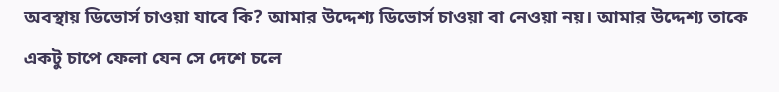অবস্থায় ডিভোর্স চাওয়া যাবে কি? আমার উদ্দেশ্য ডিভোর্স চাওয়া বা নেওয়া নয়। আমার উদ্দেশ্য তাকে একটু চাপে ফেলা যেন সে দেশে চলে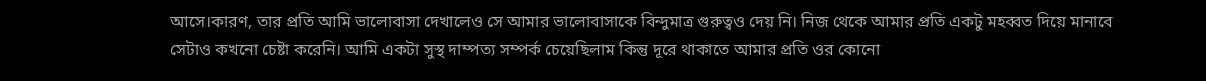আসে।কারণ, তার প্রতি আমি ভালোবাসা দেখালেও সে আমার ভালোবাসাকে বিন্দুমাত্র গুরুত্বও দেয় নি। নিজ থেকে আমার প্রতি একটু মহব্বত দিয়ে মানাবে সেটাও কখনো চেষ্টা করেনি। আমি একটা সুস্থ দাম্পত্য সম্পর্ক চেয়েছিলাম কিন্তু দূরে থাকাতে আমার প্রতি ওর কোনো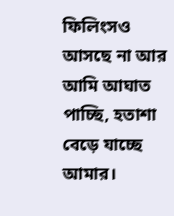ফিলিংসও আসছে না আর আমি আঘাত পাচ্ছি, হতাশা বেড়ে যাচ্ছে আমার।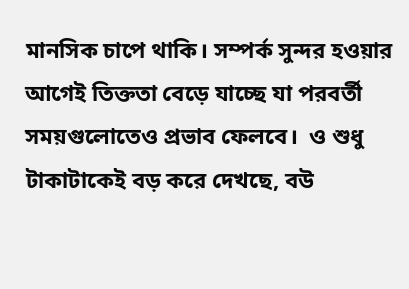মানসিক চাপে থাকি। সম্পর্ক সুন্দর হওয়ার আগেই তিক্ততা বেড়ে যাচ্ছে যা পরবর্তী সময়গুলোতেও প্রভাব ফেলবে।  ও শুধু টাকাটাকেই বড় করে দেখছে, বউ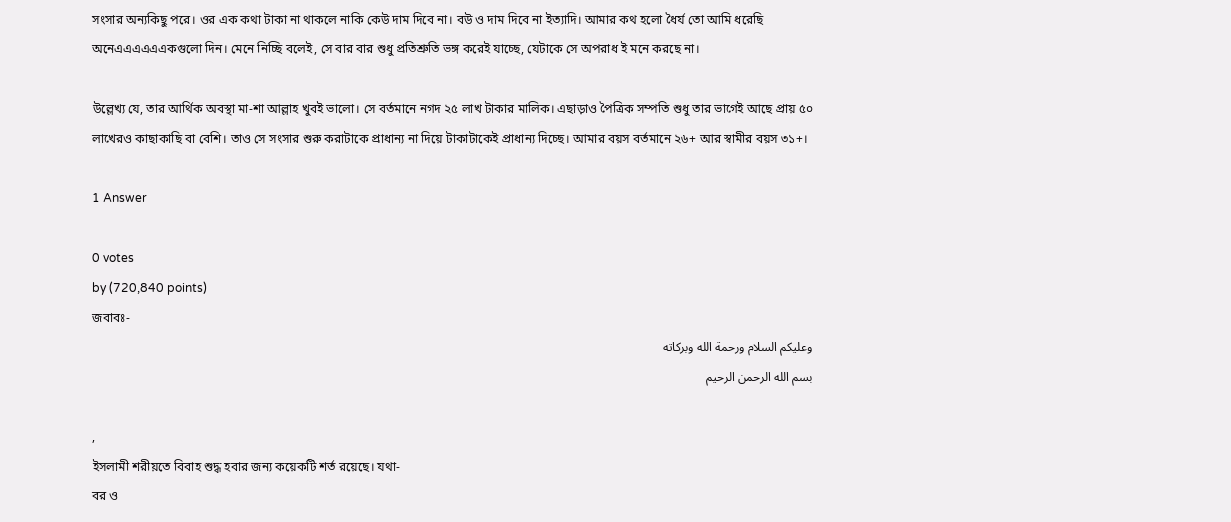সংসার অন্যকিছু পরে। ওর এক কথা টাকা না থাকলে নাকি কেউ দাম দিবে না। বউ ও দাম দিবে না ইত্যাদি। আমার কথ হলো ধৈর্য তো আমি ধরেছি অনেএএএএএএকগুলো দিন। মেনে নিচ্ছি বলেই, সে বার বার শুধু প্রতিশ্রুতি ভঙ্গ করেই যাচ্ছে, যেটাকে সে অপরাধ ই মনে করছে না।

উল্লেখ্য যে, তার আর্থিক অবস্থা মা-শা আল্লাহ খুবই ভালো। সে বর্তমানে নগদ ২৫ লাখ টাকার মালিক। এছাড়াও পৈত্রিক সম্পতি শুধু তার ভাগেই আছে প্রায় ৫০ লাখেরও কাছাকাছি বা বেশি। তাও সে সংসার শুরু করাটাকে প্রাধান্য না দিয়ে টাকাটাকেই প্রাধান্য দিচ্ছে। আমার বয়স বর্তমানে ২৬+ আর স্বামীর বয়স ৩১+।

1 Answer

0 votes
by (720,840 points)
জবাবঃ-
وعليكم السلام ورحمة الله وبركاته
بسم الله الرحمن الرحيم

,
ইসলামী শরীয়তে বিবাহ শুদ্ধ হবার জন্য কয়েকটি শর্ত রয়েছে। যথা-
বর ও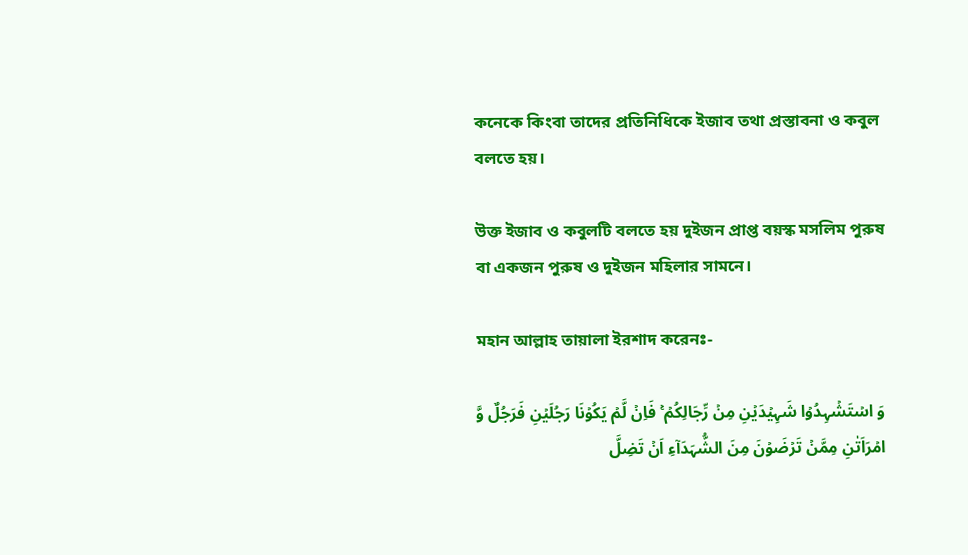কনেকে কিংবা তাদের প্রতিনিধিকে ইজাব তথা প্রস্তাবনা ও কবুল বলতে হয়।

উক্ত ইজাব ও কবুলটি বলতে হয় দুইজন প্রাপ্ত বয়স্ক মসলিম পুরুষ বা একজন পুরুষ ও দুইজন মহিলার সামনে।

মহান আল্লাহ তায়ালা ইরশাদ করেনঃ-

وَ اسۡتَشۡہِدُوۡا شَہِیۡدَیۡنِ مِنۡ رِّجَالِکُمۡ ۚ فَاِنۡ لَّمۡ یَکُوۡنَا رَجُلَیۡنِ فَرَجُلٌ وَّ امۡرَاَتٰنِ مِمَّنۡ تَرۡضَوۡنَ مِنَ الشُّہَدَآءِ اَنۡ تَضِلَّ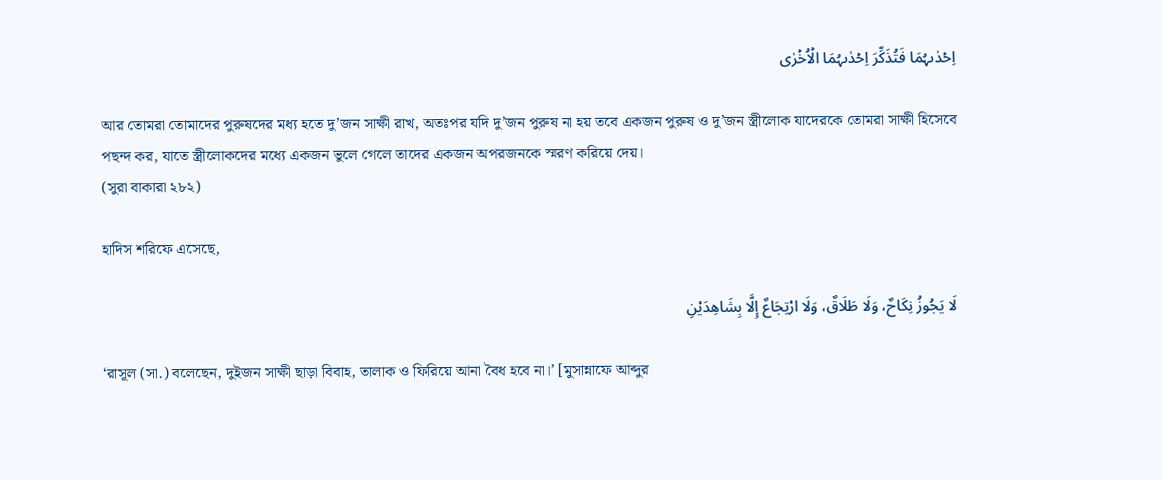اِحۡدٰىہُمَا فَتُذَکِّرَ اِحۡدٰىہُمَا الۡاُخۡرٰی

আর তোমরা তোমাদের পুরুষদের মধ্য হতে দু’জন সাক্ষী রাখ, অতঃপর যদি দু’জন পুরুষ না হয় তবে একজন পুরুষ ও দু’জন স্ত্রীলোক যাদেরকে তোমরা সাক্ষী হিসেবে পছন্দ কর, যাতে স্ত্রীলোকদের মধ্যে একজন ভুলে গেলে তাদের একজন অপরজনকে স্মরণ করিয়ে দেয়।
(সুরা বাকারা ২৮২)

হাদিস শরিফে এসেছে,

لَا يَجُوزُ نِكَاحٌ، وَلَا طَلَاقٌ، وَلَا ارْتِجَاعٌ إِلَّا بِشَاهِدَيْنِ

‘রাসূল (সা.) বলেছেন, দুইজন সাক্ষী ছাড়া বিবাহ, তালাক ও ফিরিয়ে আনা বৈধ হবে না।’ [মুসান্নাফে আব্দুর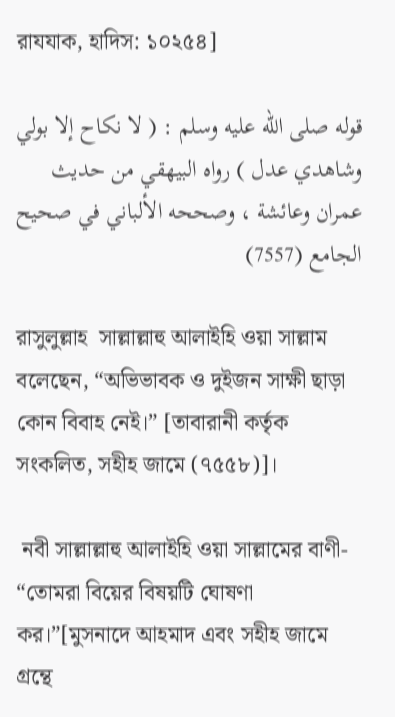রাযযাক, হাদিস: ১০২৫৪]

قوله صلى الله عليه وسلم : ( لا نكاح إلا بولي وشاهدي عدل ) رواه البيهقي من حديث عمران وعائشة ، وصححه الألباني في صحيح الجامع (7557)

রাসুলুল্লাহ  সাল্লাল্লাহু আলাইহি ওয়া সাল্লাম বলেছেন, “অভিভাবক ও দুইজন সাক্ষী ছাড়া কোন বিবাহ নেই।” [তাবারানী কর্তৃক সংকলিত, সহীহ জামে (৭৫৫৮)]।

 নবী সাল্লাল্লাহু আলাইহি ওয়া সাল্লামের বাণী- “তোমরা বিয়ের বিষয়টি ঘোষণা কর।”[মুসনাদে আহমাদ এবং সহীহ জামে গ্রন্থে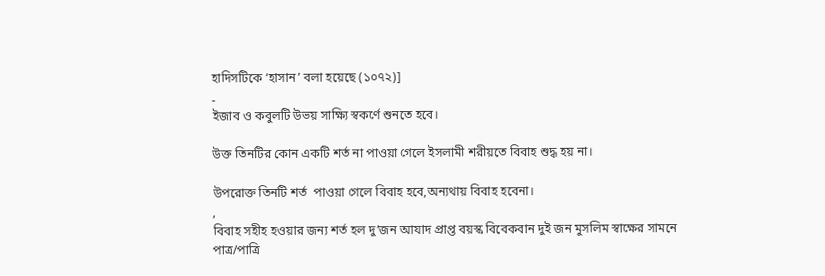হাদিসটিকে ‘হাসান’ বলা হয়েছে (১০৭২)]
۔
ইজাব ও কবুলটি উভয় সাক্ষ্যি স্বকর্ণে শুনতে হবে।

উক্ত তিনটির কোন একটি শর্ত না পাওয়া গেলে ইসলামী শরীয়তে বিবাহ শুদ্ধ হয় না।

উপরোক্ত তিনটি শর্ত  পাওয়া গেলে বিবাহ হবে,অন্যথায় বিবাহ হবেনা।
,
বিবাহ সহীহ হওয়ার জন্য শর্ত হল দু’জন আযাদ প্রাপ্ত বয়স্ক বিবেকবান দুই জন মুসলিম স্বাক্ষের সামনে পাত্র/পাত্রি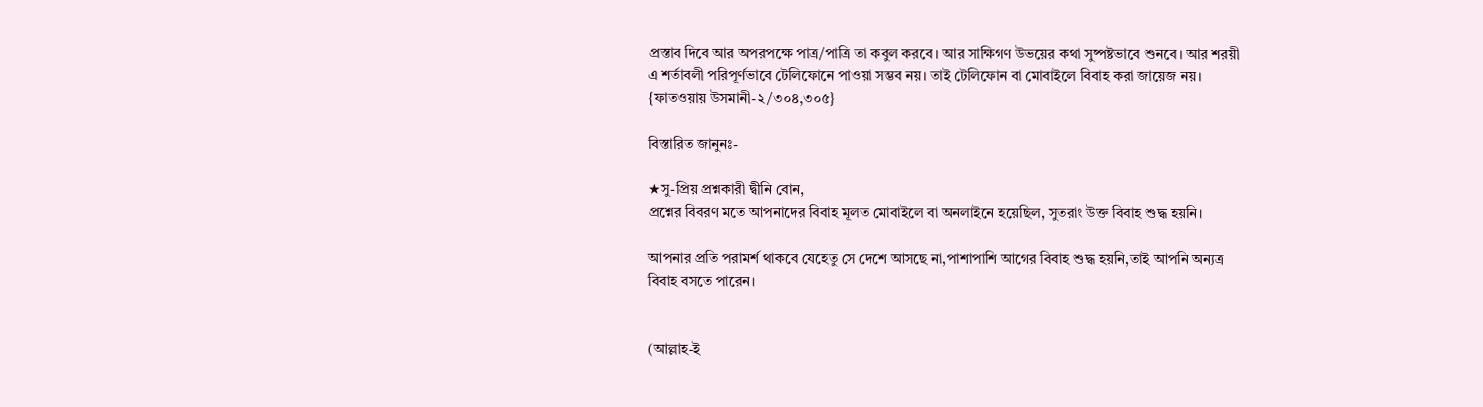প্রস্তাব দিবে আর অপরপক্ষে পাত্র/পাত্রি তা কবুল করবে। আর সাক্ষিগণ উভয়ের কথা সুষ্পষ্টভাবে শুনবে। আর শরয়ী এ শর্তাবলী পরিপূর্ণভাবে টেলিফোনে পাওয়া সম্ভব নয়। তাই টেলিফোন বা মোবাইলে বিবাহ করা জায়েজ নয়। {ফাতওয়ায় উসমানী-২/৩০৪,৩০৫}

বিস্তারিত জানুনঃ-

★সু-প্রিয় প্রশ্নকারী দ্বীনি বোন,
প্রশ্নের বিবরণ মতে আপনাদের বিবাহ মূলত মোবাইলে বা অনলাইনে হয়েছিল, সুতরাং উক্ত বিবাহ শুদ্ধ হয়নি।

আপনার প্রতি পরামর্শ থাকবে যেহেতু সে দেশে আসছে না,পাশাপাশি আগের বিবাহ শুদ্ধ হয়নি,তাই আপনি অন্যত্র বিবাহ বসতে পারেন।


(আল্লাহ-ই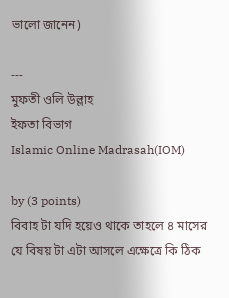ভালো জানেন)

---
মুফতী ওলি উল্লাহ
ইফতা বিভাগ
Islamic Online Madrasah(IOM)

by (3 points)
বিবাহ টা যদি হয়েও থাকে তাহলে ৪ মাসের যে বিষয় টা এটা আসলে এক্ষেত্রে কি ঠিক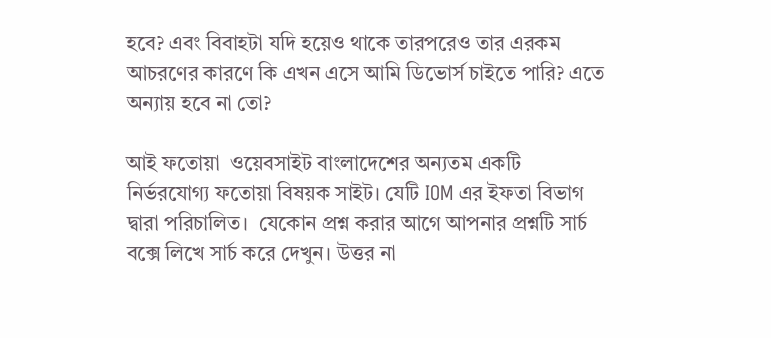হবে? এবং বিবাহটা যদি হয়েও থাকে তারপরেও তার এরকম আচরণের কারণে কি এখন এসে আমি ডিভোর্স চাইতে পারি? এতে অন্যায় হবে না তো?

আই ফতোয়া  ওয়েবসাইট বাংলাদেশের অন্যতম একটি নির্ভরযোগ্য ফতোয়া বিষয়ক সাইট। যেটি IOM এর ইফতা বিভাগ দ্বারা পরিচালিত।  যেকোন প্রশ্ন করার আগে আপনার প্রশ্নটি সার্চ বক্সে লিখে সার্চ করে দেখুন। উত্তর না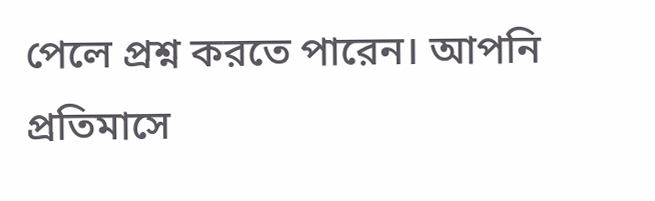পেলে প্রশ্ন করতে পারেন। আপনি প্রতিমাসে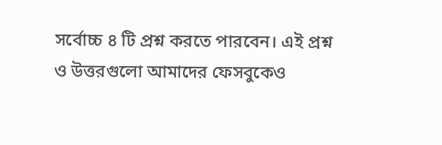সর্বোচ্চ ৪ টি প্রশ্ন করতে পারবেন। এই প্রশ্ন ও উত্তরগুলো আমাদের ফেসবুকেও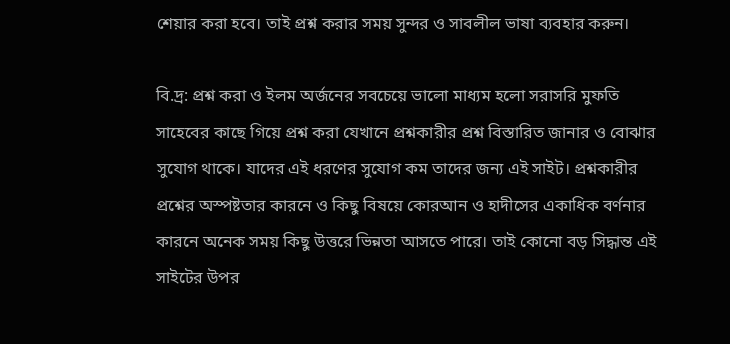শেয়ার করা হবে। তাই প্রশ্ন করার সময় সুন্দর ও সাবলীল ভাষা ব্যবহার করুন।

বি.দ্র: প্রশ্ন করা ও ইলম অর্জনের সবচেয়ে ভালো মাধ্যম হলো সরাসরি মুফতি সাহেবের কাছে গিয়ে প্রশ্ন করা যেখানে প্রশ্নকারীর প্রশ্ন বিস্তারিত জানার ও বোঝার সুযোগ থাকে। যাদের এই ধরণের সুযোগ কম তাদের জন্য এই সাইট। প্রশ্নকারীর প্রশ্নের অস্পষ্টতার কারনে ও কিছু বিষয়ে কোরআন ও হাদীসের একাধিক বর্ণনার কারনে অনেক সময় কিছু উত্তরে ভিন্নতা আসতে পারে। তাই কোনো বড় সিদ্ধান্ত এই সাইটের উপর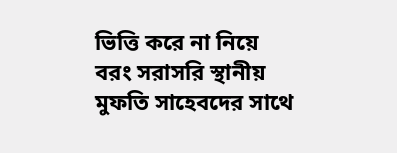ভিত্তি করে না নিয়ে বরং সরাসরি স্থানীয় মুফতি সাহেবদের সাথে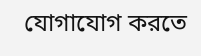যোগাযোগ করতে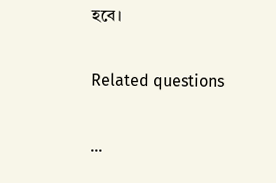হবে।

Related questions

...